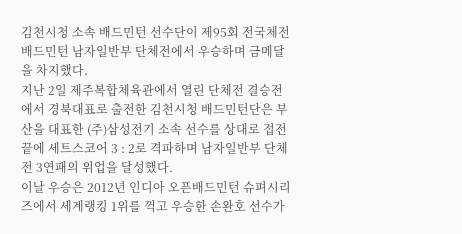김천시청 소속 배드민턴 선수단이 제95회 전국체전 배드민턴 남자일반부 단체전에서 우승하며 금메달을 차지했다.
지난 2일 제주복합체육관에서 열린 단체전 결승전에서 경북대표로 출전한 김천시청 배드민턴단은 부산을 대표한 (주)삼성전기 소속 선수를 상대로 접전 끝에 세트스코어 3 : 2로 격파하며 남자일반부 단체전 3연패의 위업을 달성했다.
이날 우승은 2012년 인디아 오픈배드민턴 슈펴시리즈에서 세계랭킹 1위를 꺽고 우승한 손완호 선수가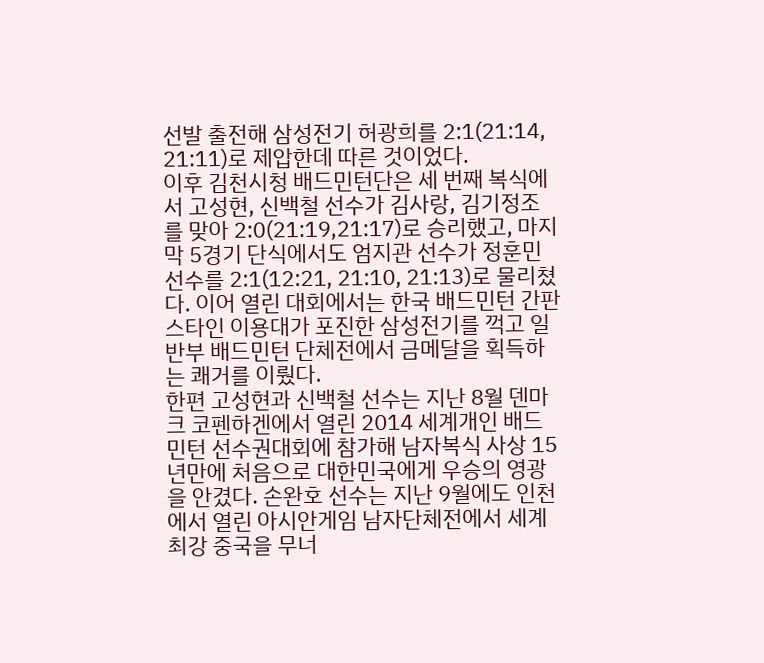선발 출전해 삼성전기 허광희를 2:1(21:14, 21:11)로 제압한데 따른 것이었다.
이후 김천시청 배드민턴단은 세 번째 복식에서 고성현, 신백철 선수가 김사랑, 김기정조를 맞아 2:0(21:19,21:17)로 승리했고, 마지막 5경기 단식에서도 엄지관 선수가 정훈민 선수를 2:1(12:21, 21:10, 21:13)로 물리쳤다. 이어 열린 대회에서는 한국 배드민턴 간판스타인 이용대가 포진한 삼성전기를 꺽고 일반부 배드민턴 단체전에서 금메달을 획득하는 쾌거를 이뤘다.
한편 고성현과 신백철 선수는 지난 8월 덴마크 코펜하겐에서 열린 2014 세계개인 배드민턴 선수권대회에 참가해 남자복식 사상 15년만에 처음으로 대한민국에게 우승의 영광을 안겼다. 손완호 선수는 지난 9월에도 인천에서 열린 아시안게임 남자단체전에서 세계최강 중국을 무너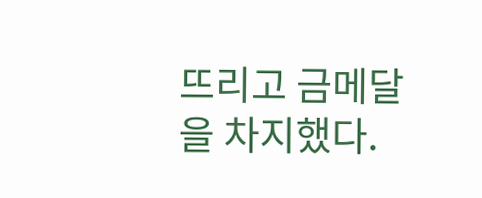뜨리고 금메달을 차지했다.